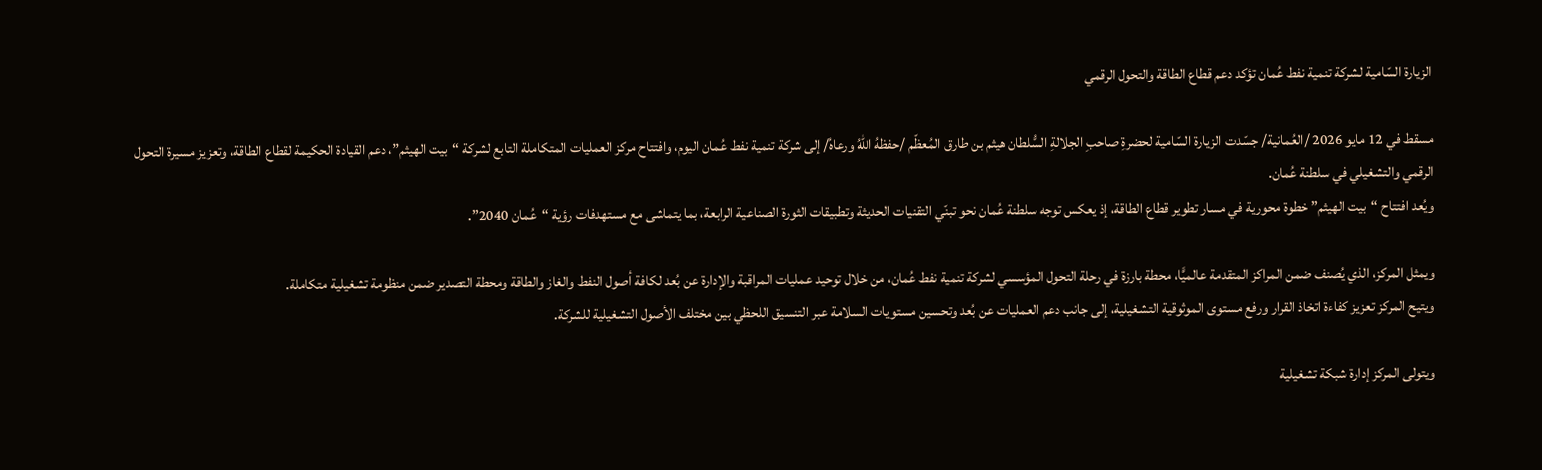الزيارة السّامية لشركة تنمية نفط عُمان تؤكد دعم قطاع الطاقة والتحول الرقمي

مسقط في 12 مايو 2026 /العُمانية/ جسّدت الزيارة السّامية لحضرةِ صاحبِ الجلالةِ السُّلطان هيثم بن طارق المُعظّم /حفظهُ اللهُ ورعاهُ/ إلى شركة تنمية نفط عُمان اليوم، وافتتاح مركز العمليات المتكاملة التابع لشركة “بيت الهيثم”، دعم القيادة الحكيمة لقطاع الطاقة، وتعزيز مسيرة التحول الرقمي والتشغيلي في سلطنة عُمان.
ويُعد افتتاح “بيت الهيثم” خطوة محورية في مسار تطوير قطاع الطاقة، إذ يعكس توجه سلطنة عُمان نحو تبنّي التقنيات الحديثة وتطبيقات الثورة الصناعية الرابعة، بما يتماشى مع مستهدفات رؤية “عُمان 2040”.

ويمثل المركز، الذي يُصنف ضمن المراكز المتقدمة عالميًّا، محطة بارزة في رحلة التحول المؤسسي لشركة تنمية نفط عُمان، من خلال توحيد عمليات المراقبة والإدارة عن بُعد لكافة أصول النفط والغاز والطاقة ومحطة التصدير ضمن منظومة تشغيلية متكاملة.
ويتيح المركز تعزيز كفاءة اتخاذ القرار ورفع مستوى الموثوقية التشغيلية، إلى جانب دعم العمليات عن بُعد وتحسين مستويات السلامة عبر التنسيق اللحظي بين مختلف الأصول التشغيلية للشركة.

ويتولى المركز إدارة شبكة تشغيلية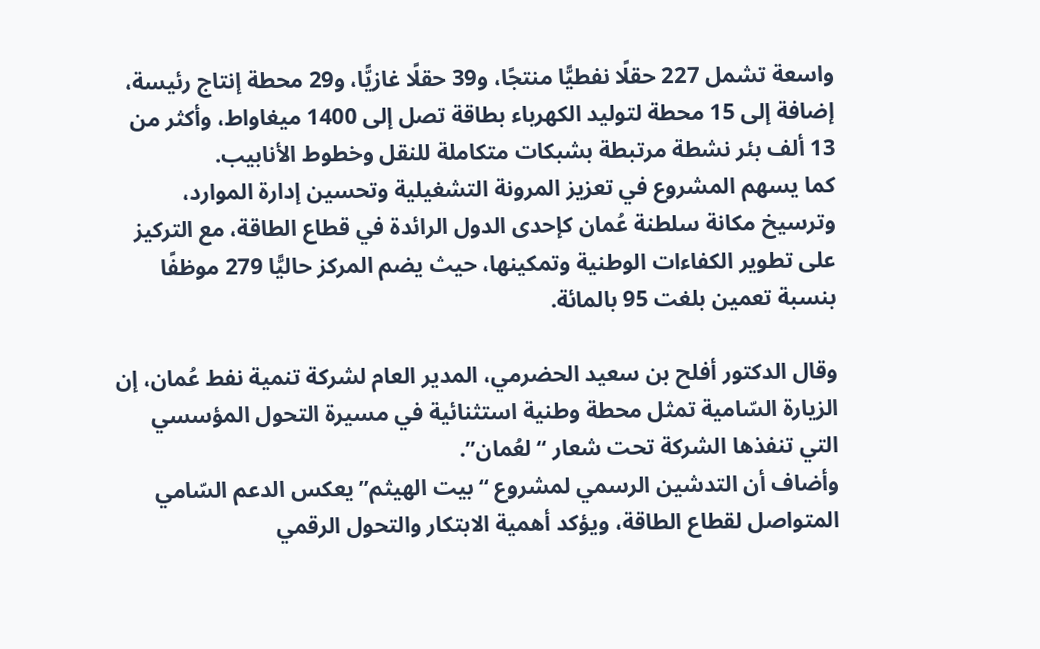واسعة تشمل 227 حقلًا نفطيًّا منتجًا، و39 حقلًا غازيًّا، و29 محطة إنتاج رئيسة، إضافة إلى 15 محطة لتوليد الكهرباء بطاقة تصل إلى 1400 ميغاواط، وأكثر من 13 ألف بئر نشطة مرتبطة بشبكات متكاملة للنقل وخطوط الأنابيب.
كما يسهم المشروع في تعزيز المرونة التشغيلية وتحسين إدارة الموارد، وترسيخ مكانة سلطنة عُمان كإحدى الدول الرائدة في قطاع الطاقة، مع التركيز على تطوير الكفاءات الوطنية وتمكينها، حيث يضم المركز حاليًّا 279 موظفًا بنسبة تعمين بلغت 95 بالمائة.

وقال الدكتور أفلح بن سعيد الحضرمي، المدير العام لشركة تنمية نفط عُمان، إن الزيارة السّامية تمثل محطة وطنية استثنائية في مسيرة التحول المؤسسي التي تنفذها الشركة تحت شعار “لعُمان”.
وأضاف أن التدشين الرسمي لمشروع “بيت الهيثم” يعكس الدعم السّامي المتواصل لقطاع الطاقة، ويؤكد أهمية الابتكار والتحول الرقمي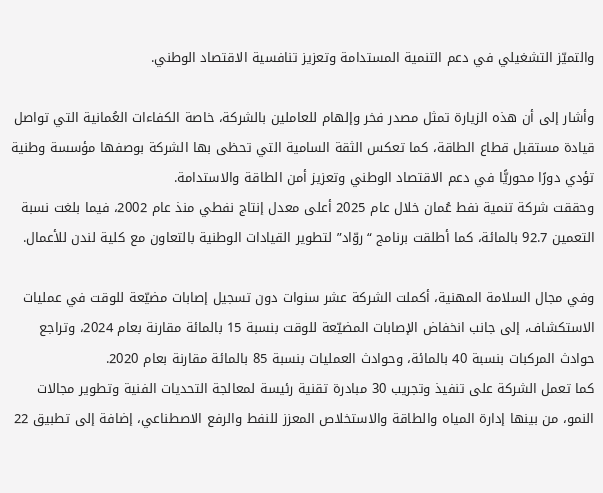والتميّز التشغيلي في دعم التنمية المستدامة وتعزيز تنافسية الاقتصاد الوطني.

وأشار إلى أن هذه الزيارة تمثل مصدر فخر وإلهام للعاملين بالشركة، خاصة الكفاءات العُمانية التي تواصل قيادة مستقبل قطاع الطاقة، كما تعكس الثقة السامية التي تحظى بها الشركة بوصفها مؤسسة وطنية تؤدي دورًا محوريًّا في دعم الاقتصاد الوطني وتعزيز أمن الطاقة والاستدامة.
وحققت شركة تنمية نفط عُمان خلال عام 2025 أعلى معدل إنتاج نفطي منذ عام 2002، فيما بلغت نسبة التعمين 92.7 بالمائة، كما أطلقت برنامج “روّاد” لتطوير القيادات الوطنية بالتعاون مع كلية لندن للأعمال.

وفي مجال السلامة المهنية، أكملت الشركة عشر سنوات دون تسجيل إصابات مضيّعة للوقت في عمليات الاستكشاف، إلى جانب انخفاض الإصابات المضيّعة للوقت بنسبة 15 بالمائة مقارنة بعام 2024، وتراجع حوادث المركبات بنسبة 40 بالمائة، وحوادث العمليات بنسبة 85 بالمائة مقارنة بعام 2020.
كما تعمل الشركة على تنفيذ وتجريب 30 مبادرة تقنية رئيسة لمعالجة التحديات الفنية وتطوير مجالات النمو، من بينها إدارة المياه والطاقة والاستخلاص المعزز للنفط والرفع الاصطناعي، إضافة إلى تطبيق 22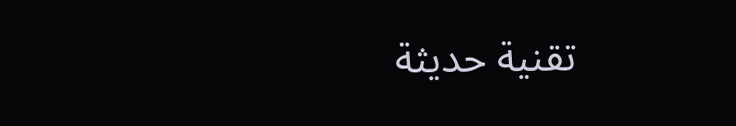تقنية حديثة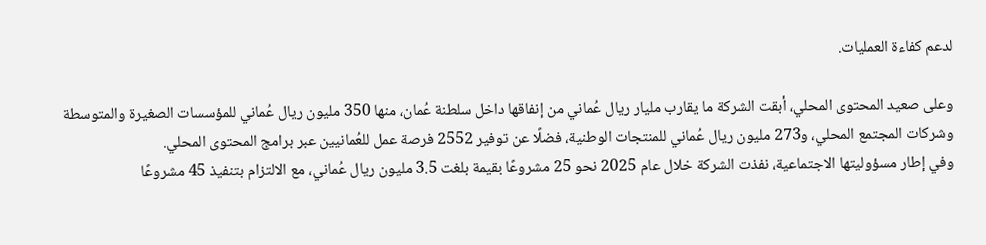لدعم كفاءة العمليات.

وعلى صعيد المحتوى المحلي، أبقت الشركة ما يقارب مليار ريال عُماني من إنفاقها داخل سلطنة عُمان، منها 350 مليون ريال عُماني للمؤسسات الصغيرة والمتوسطة وشركات المجتمع المحلي، و273 مليون ريال عُماني للمنتجات الوطنية، فضلًا عن توفير 2552 فرصة عمل للعُمانيين عبر برامج المحتوى المحلي.
وفي إطار مسؤوليتها الاجتماعية، نفذت الشركة خلال عام 2025 نحو 25 مشروعًا بقيمة بلغت 3.5 مليون ريال عُماني، مع الالتزام بتنفيذ 45 مشروعًا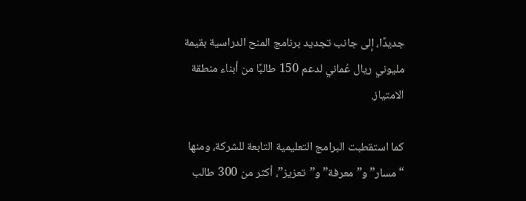جديدًا، إلى جانب تجديد برنامج المنح الدراسية بقيمة مليوني ريال عُماني لدعم 150 طالبًا من أبناء منطقة الامتياز.

كما استقطبت البرامج التعليمية التابعة للشركة، ومنها “مسار” و”معرفة” و”تعزيز”، أكثر من 300 طالب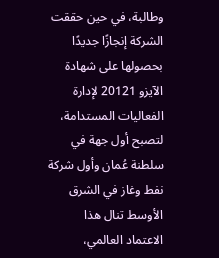وطالبة، في حين حققت الشركة إنجازًا جديدًا بحصولها على شهادة الآيزو 20121 لإدارة الفعاليات المستدامة، لتصبح أول جهة في سلطنة عُمان وأول شركة نفط وغاز في الشرق الأوسط تنال هذا الاعتماد العالمي،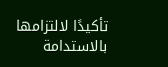تأكيدًا لالتزامها بالاستدامة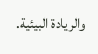والريادة البيئية.